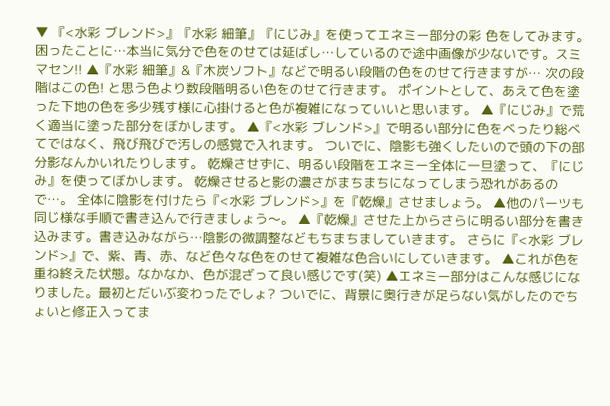▼ 『<水彩 ブレンド>』『水彩 細筆』『にじみ』を使ってエネミー部分の彩 色をしてみます。 困ったことに…本当に気分で色をのせては延ばし…しているので途中画像が少ないです。スミマセン!! ▲『水彩 細筆』&『木炭ソフト』などで明るい段階の色をのせて行きますが… 次の段階はこの色! と思う色より数段階明るい色をのせて行きます。 ポイントとして、あえて色を塗った下地の色を多少残す様に心掛けると色が複雑になっていいと思います。 ▲『にじみ』で荒く適当に塗った部分をぼかします。 ▲『<水彩 ブレンド>』で明るい部分に色をべったり総べてではなく、飛び飛びで汚しの感覚で入れます。 ついでに、陰影も強くしたいので頭の下の部分影なんかいれたりします。 乾燥させずに、明るい段階をエネミー全体に一旦塗って、『にじみ』を使ってぼかします。 乾燥させると影の濃さがまちまちになってしまう恐れがあるので…。 全体に陰影を付けたら『<水彩 ブレンド>』を『乾燥』させましょう。 ▲他のパーツも同じ様な手順で書き込んで行きましょう〜。 ▲『乾燥』させた上からさらに明るい部分を書き込みます。書き込みながら…陰影の微調整などもちまちましていきます。 さらに『<水彩 ブレンド>』で、紫、青、赤、など色々な色をのせて複雑な色合いにしていきます。 ▲これが色を重ね終えた状態。なかなか、色が混ざって良い感じです(笑) ▲エネミー部分はこんな感じになりました。最初とだいぶ変わったでしょ? ついでに、背景に奥行きが足らない気がしたのでちょいと修正入ってま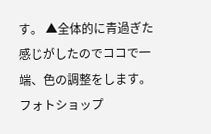す。 ▲全体的に青過ぎた感じがしたのでココで一端、色の調整をします。 フォトショップ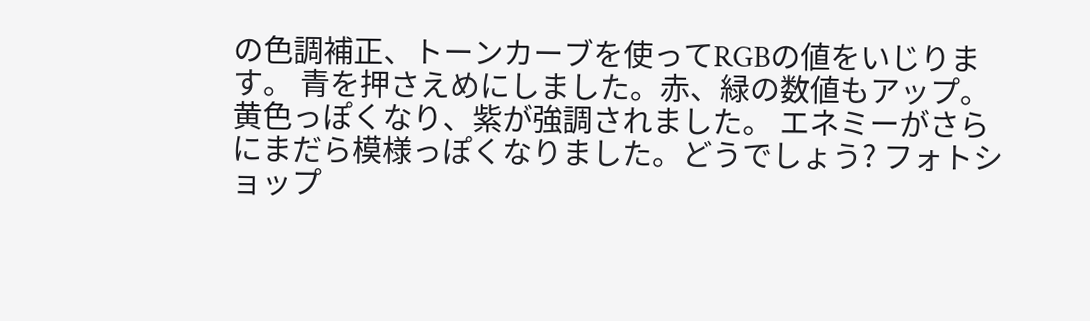の色調補正、トーンカーブを使ってRGBの値をいじります。 青を押さえめにしました。赤、緑の数値もアップ。黄色っぽくなり、紫が強調されました。 エネミーがさらにまだら模様っぽくなりました。どうでしょう? フォトショップ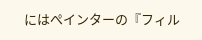にはぺインターの『フィル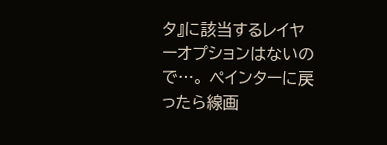タ』に該当するレイヤーオプションはないので…。 ぺインターに戻ったら線画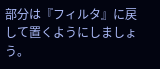部分は『フィルタ』に戻して置くようにしましょう。